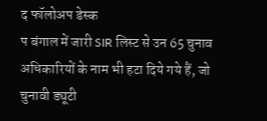द फॉलोअप डेस्क
प बंगाल में जारी SIR लिस्ट से उन 65 चुनाव अधिकारियों के नाम भी हटा दिये गये हैं, जो चुनावी ड्यूटी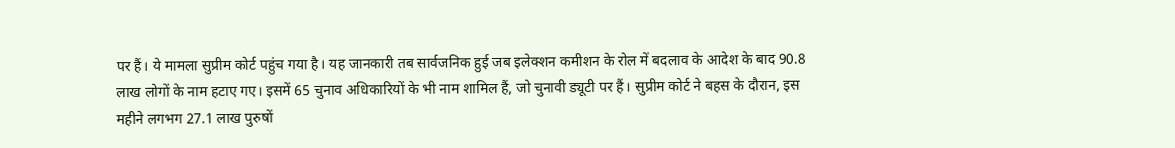पर हैं। ये मामला सुप्रीम कोर्ट पहुंच गया है। यह जानकारी तब सार्वजनिक हुई जब इलेक्शन कमीशन के रोल में बदलाव के आदेश के बाद 90.8 लाख लोगों के नाम हटाए गए। इसमें 65 चुनाव अधिकारियों के भी नाम शामिल हैं, जो चुनावी ड्यूटी पर हैं। सुप्रीम कोर्ट ने बहस के दौरान, इस महीने लगभग 27.1 लाख पुरुषों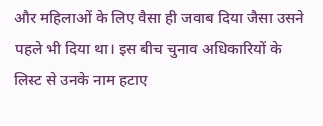और महिलाओं के लिए वैसा ही जवाब दिया जैसा उसने पहले भी दिया था। इस बीच चुनाव अधिकारियों के लिस्ट से उनके नाम हटाए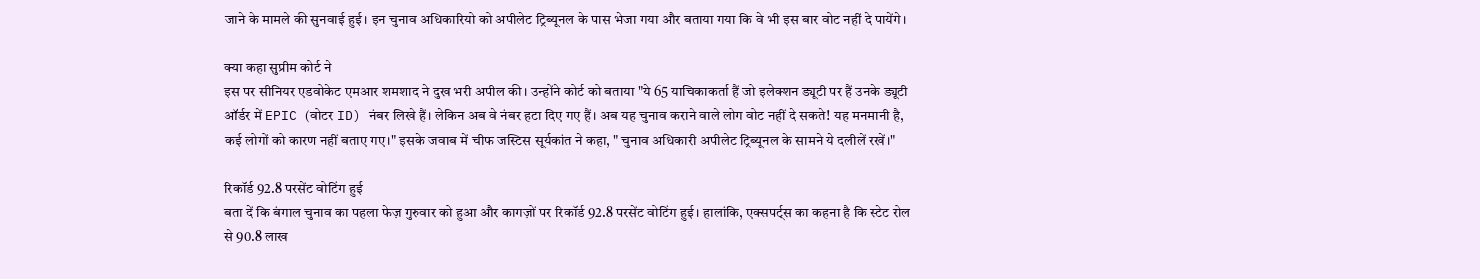जाने के मामले की सुनवाई हुई। इन चुनाव अधिकारियो को अपीलेट ट्रिब्यूनल के पास भेजा गया और बताया गया कि वे भी इस बार वोट नहीं दे पायेंगे।

क्या कहा सुप्रीम कोर्ट ने
इस पर सीनियर एडवोकेट एमआर शमशाद ने दुख भरी अपील की। उन्होंने कोर्ट को बताया "ये 65 याचिकाकर्ता हैं जो इलेक्शन ड्यूटी पर हैं उनके ड्यूटी ऑर्डर में EPIC (वोटर ID) नंबर लिखे हैं। लेकिन अब वे नंबर हटा दिए गए हैं। अब यह चुनाव कराने वाले लोग वोट नहीं दे सकते! यह मनमानी है, कई लोगों को कारण नहीं बताए गए।" इसके जवाब में चीफ जस्टिस सूर्यकांत ने कहा, " चुनाव अधिकारी अपीलेट ट्रिब्यूनल के सामने ये दलीलें रखें।"

रिकॉर्ड 92.8 परसेंट वोटिंग हुई
बता दें कि बंगाल चुनाव का पहला फेज़ गुरुवार को हुआ और कागज़ों पर रिकॉर्ड 92.8 परसेंट वोटिंग हुई। हालांकि, एक्सपर्ट्स का कहना है कि स्टेट रोल से 90.8 लाख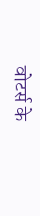वोटर्स के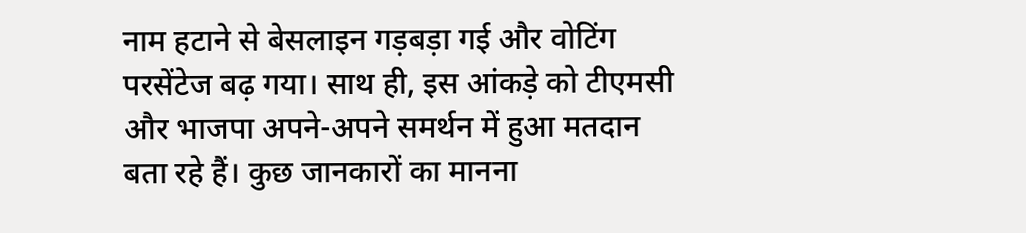नाम हटाने से बेसलाइन गड़बड़ा गई और वोटिंग परसेंटेज बढ़ गया। साथ ही, इस आंकड़े को टीएमसी और भाजपा अपने-अपने समर्थन में हुआ मतदान बता रहे हैं। कुछ जानकारों का मानना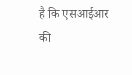है कि एसआईआर की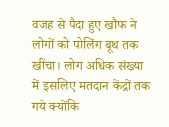वजह से पैदा हुए खौफ ने लोगों को पोलिंग बूथ तक खींचा। लोग अधिक संख्या में इसलिए मतदान केंद्रों तक गये क्योंकि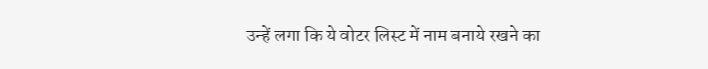उन्हें लगा कि ये वोटर लिस्ट में नाम बनाये रखने का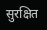सुरक्षित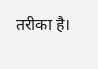तरीका है।